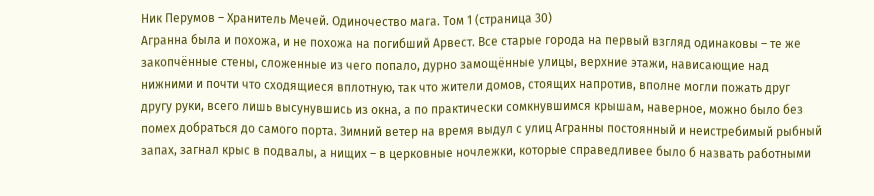Ник Перумов – Хранитель Мечей. Одиночество мага. Том 1 (страница 30)
Агранна была и похожа, и не похожа на погибший Арвест. Все старые города на первый взгляд одинаковы – те же закопчённые стены, сложенные из чего попало, дурно замощённые улицы, верхние этажи, нависающие над нижними и почти что сходящиеся вплотную, так что жители домов, стоящих напротив, вполне могли пожать друг другу руки, всего лишь высунувшись из окна, а по практически сомкнувшимся крышам, наверное, можно было без помех добраться до самого порта. Зимний ветер на время выдул с улиц Агранны постоянный и неистребимый рыбный запах, загнал крыс в подвалы, а нищих – в церковные ночлежки, которые справедливее было б назвать работными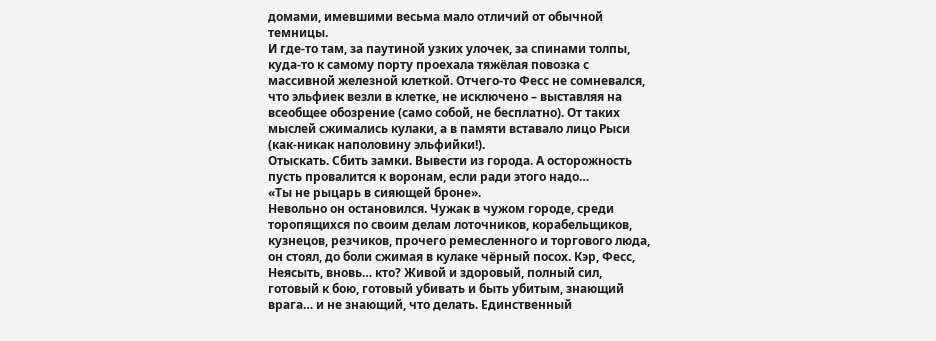домами, имевшими весьма мало отличий от обычной темницы.
И где-то там, за паутиной узких улочек, за спинами толпы, куда-то к самому порту проехала тяжёлая повозка с массивной железной клеткой. Отчего-то Фесс не сомневался, что эльфиек везли в клетке, не исключено – выставляя на всеобщее обозрение (само собой, не бесплатно). От таких мыслей сжимались кулаки, а в памяти вставало лицо Рыси (как-никак наполовину эльфийки!).
Отыскать. Сбить замки. Вывести из города. А осторожность пусть провалится к воронам, если ради этого надо…
«Ты не рыцарь в сияющей броне».
Невольно он остановился. Чужак в чужом городе, среди торопящихся по своим делам лоточников, корабельщиков, кузнецов, резчиков, прочего ремесленного и торгового люда, он стоял, до боли сжимая в кулаке чёрный посох. Кэр, Фесс, Неясыть, вновь… кто? Живой и здоровый, полный сил, готовый к бою, готовый убивать и быть убитым, знающий врага… и не знающий, что делать. Единственный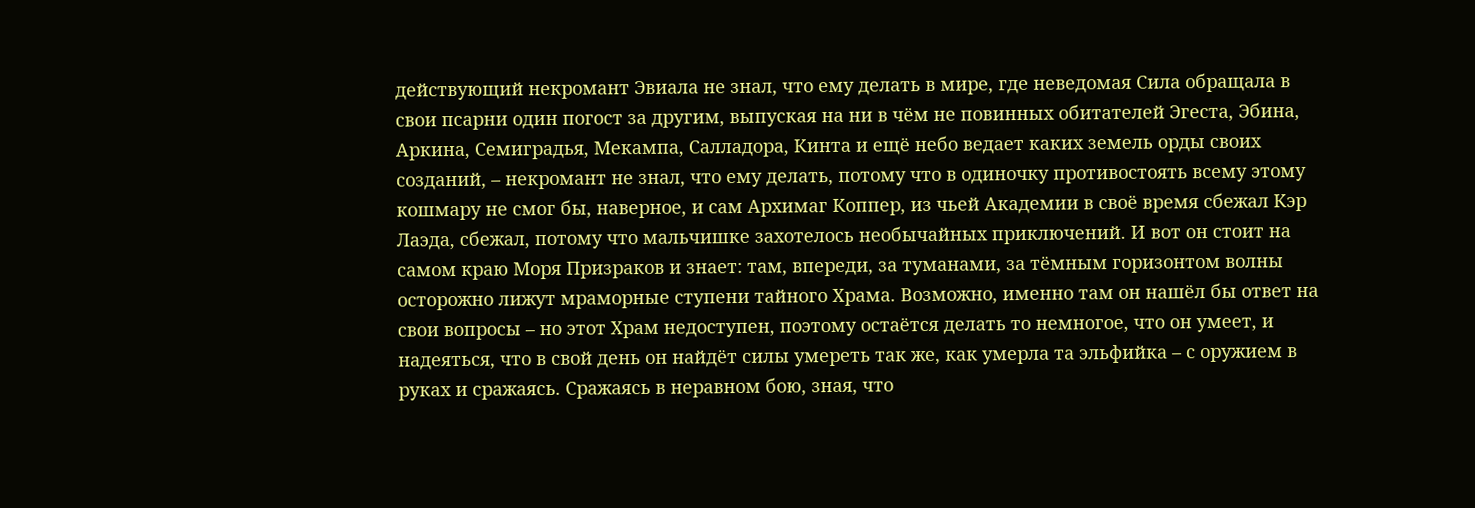действующий некромант Эвиала не знал, что ему делать в мире, где неведомая Сила обращала в свои псарни один погост за другим, выпуская на ни в чём не повинных обитателей Эгеста, Эбина, Аркина, Семиградья, Мекампа, Салладора, Кинта и ещё небо ведает каких земель орды своих созданий, – некромант не знал, что ему делать, потому что в одиночку противостоять всему этому кошмару не смог бы, наверное, и сам Архимаг Коппер, из чьей Академии в своё время сбежал Кэр Лаэда, сбежал, потому что мальчишке захотелось необычайных приключений. И вот он стоит на самом краю Моря Призраков и знает: там, впереди, за туманами, за тёмным горизонтом волны осторожно лижут мраморные ступени тайного Храма. Возможно, именно там он нашёл бы ответ на свои вопросы – но этот Храм недоступен, поэтому остаётся делать то немногое, что он умеет, и надеяться, что в свой день он найдёт силы умереть так же, как умерла та эльфийка – с оружием в руках и сражаясь. Сражаясь в неравном бою, зная, что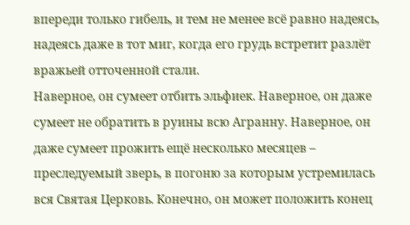впереди только гибель, и тем не менее всё равно надеясь, надеясь даже в тот миг, когда его грудь встретит разлёт вражьей отточенной стали.
Наверное, он сумеет отбить эльфиек. Наверное, он даже сумеет не обратить в руины всю Агранну. Наверное, он даже сумеет прожить ещё несколько месяцев – преследуемый зверь, в погоню за которым устремилась вся Святая Церковь. Конечно, он может положить конец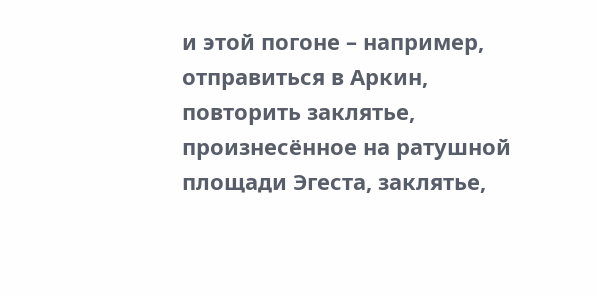и этой погоне – например, отправиться в Аркин, повторить заклятье, произнесённое на ратушной площади Эгеста, заклятье,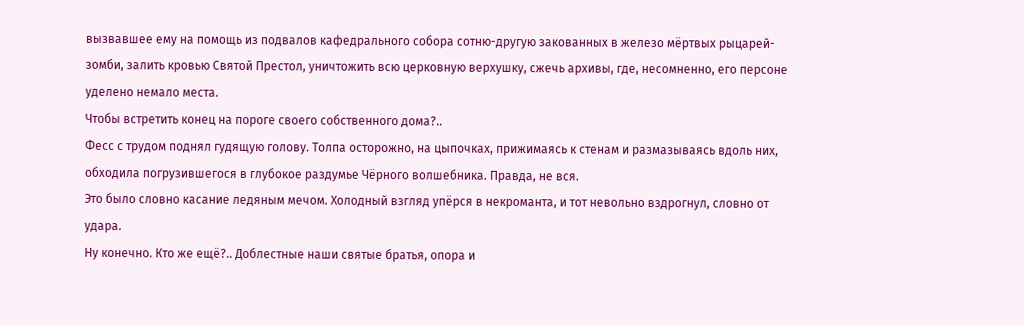вызвавшее ему на помощь из подвалов кафедрального собора сотню-другую закованных в железо мёртвых рыцарей-зомби, залить кровью Святой Престол, уничтожить всю церковную верхушку, сжечь архивы, где, несомненно, его персоне уделено немало места.
Чтобы встретить конец на пороге своего собственного дома?..
Фесс с трудом поднял гудящую голову. Толпа осторожно, на цыпочках, прижимаясь к стенам и размазываясь вдоль них, обходила погрузившегося в глубокое раздумье Чёрного волшебника. Правда, не вся.
Это было словно касание ледяным мечом. Холодный взгляд упёрся в некроманта, и тот невольно вздрогнул, словно от удара.
Ну конечно. Кто же ещё?.. Доблестные наши святые братья, опора и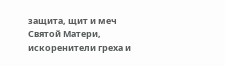защита, щит и меч Святой Матери, искоренители греха и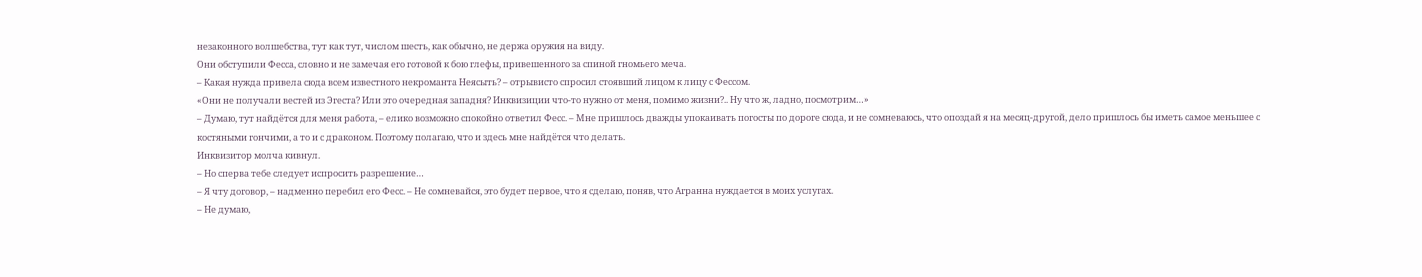незаконного волшебства, тут как тут, числом шесть, как обычно, не держа оружия на виду.
Они обступили Фесса, словно и не замечая его готовой к бою глефы, привешенного за спиной гномьего меча.
– Какая нужда привела сюда всем известного некроманта Неясыть? – отрывисто спросил стоявший лицом к лицу с Фессом.
«Они не получали вестей из Эгеста? Или это очередная западня? Инквизиции что-то нужно от меня, помимо жизни?.. Ну что ж, ладно, посмотрим…»
– Думаю, тут найдётся для меня работа, – елико возможно спокойно ответил Фесс. – Мне пришлось дважды упокаивать погосты по дороге сюда, и не сомневаюсь, что опоздай я на месяц-другой, дело пришлось бы иметь самое меньшее с костяными гончими, а то и с драконом. Поэтому полагаю, что и здесь мне найдётся что делать.
Инквизитор молча кивнул.
– Но сперва тебе следует испросить разрешение…
– Я чту договор, – надменно перебил его Фесс. – Не сомневайся, это будет первое, что я сделаю, поняв, что Агранна нуждается в моих услугах.
– Не думаю,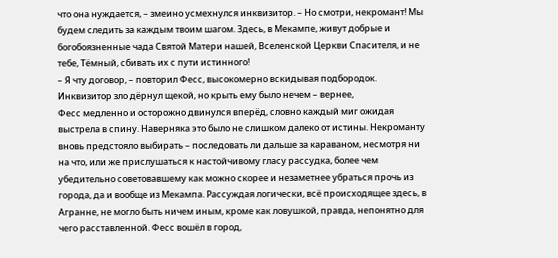что она нуждается, – змеино усмехнулся инквизитор. – Но смотри, некромант! Мы будем следить за каждым твоим шагом. Здесь, в Мекампе, живут добрые и богобоязненные чада Святой Матери нашей, Вселенской Церкви Спасителя, и не тебе, Тёмный, сбивать их с пути истинного!
– Я чту договор, – повторил Фесс, высокомерно вскидывая подбородок. Инквизитор зло дёрнул щекой, но крыть ему было нечем – вернее,
Фесс медленно и осторожно двинулся вперёд, словно каждый миг ожидая выстрела в спину. Наверняка это было не слишком далеко от истины. Некроманту вновь предстояло выбирать – последовать ли дальше за караваном, несмотря ни на что, или же прислушаться к настойчивому гласу рассудка, более чем убедительно советовавшему как можно скорее и незаметнее убраться прочь из города, да и вообще из Мекампа. Рассуждая логически, всё происходящее здесь, в Агранне, не могло быть ничем иным, кроме как ловушкой, правда, непонятно для чего расставленной. Фесс вошёл в город,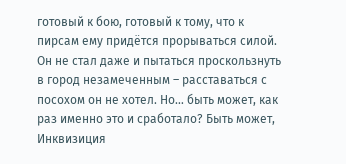готовый к бою, готовый к тому, что к пирсам ему придётся прорываться силой. Он не стал даже и пытаться проскользнуть в город незамеченным – расставаться с посохом он не хотел. Но… быть может, как раз именно это и сработало? Быть может, Инквизиция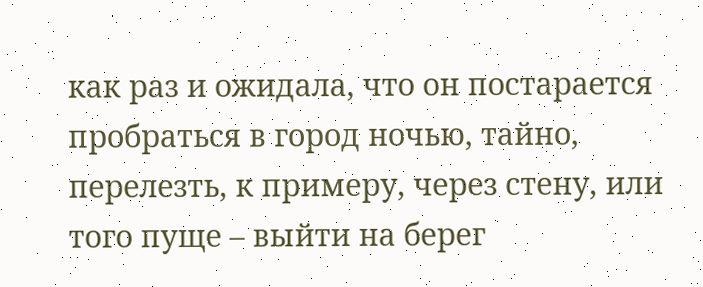как раз и ожидала, что он постарается пробраться в город ночью, тайно, перелезть, к примеру, через стену, или того пуще – выйти на берег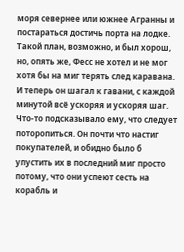моря севернее или южнее Агранны и постараться достичь порта на лодке. Такой план, возможно, и был хорош, но, опять же, Фесс не хотел и не мог хотя бы на миг терять след каравана.
И теперь он шагал к гавани, с каждой минутой всё ускоряя и ускоряя шаг. Что-то подсказывало ему, что следует поторопиться. Он почти что настиг покупателей, и обидно было б упустить их в последний миг просто потому, что они успеют сесть на корабль и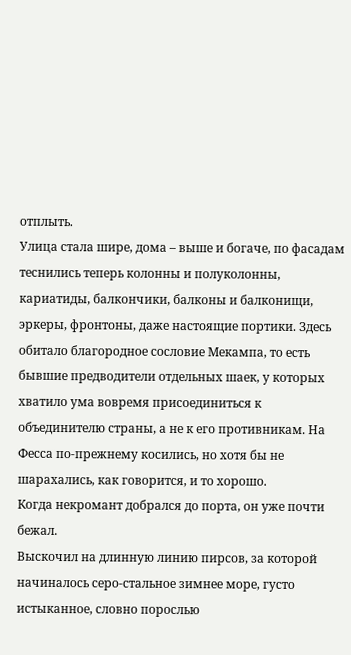отплыть.
Улица стала шире, дома – выше и богаче, по фасадам теснились теперь колонны и полуколонны, кариатиды, балкончики, балконы и балконищи, эркеры, фронтоны, даже настоящие портики. Здесь обитало благородное сословие Мекампа, то есть бывшие предводители отдельных шаек, у которых хватило ума вовремя присоединиться к объединителю страны, а не к его противникам. На Фесса по-прежнему косились, но хотя бы не шарахались, как говорится, и то хорошо.
Когда некромант добрался до порта, он уже почти бежал.
Выскочил на длинную линию пирсов, за которой начиналось серо-стальное зимнее море, густо истыканное, словно порослью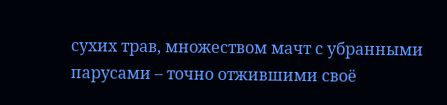сухих трав, множеством мачт с убранными парусами – точно отжившими своё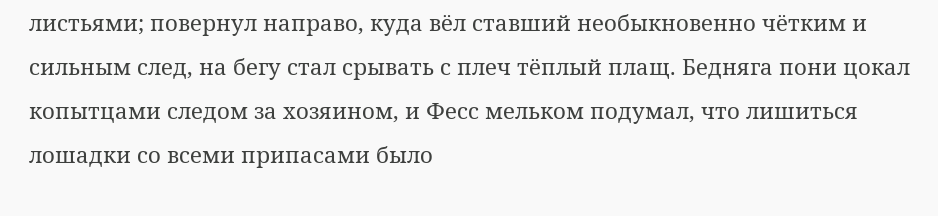листьями; повернул направо, куда вёл ставший необыкновенно чётким и сильным след, на бегу стал срывать с плеч тёплый плащ. Бедняга пони цокал копытцами следом за хозяином, и Фесс мельком подумал, что лишиться лошадки со всеми припасами было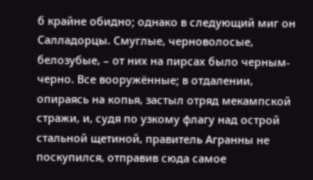б крайне обидно; однако в следующий миг он
Салладорцы. Смуглые, черноволосые, белозубые, – от них на пирсах было черным-черно. Все вооружённые; в отдалении, опираясь на копья, застыл отряд мекампской стражи, и, судя по узкому флагу над острой стальной щетиной, правитель Агранны не поскупился, отправив сюда самое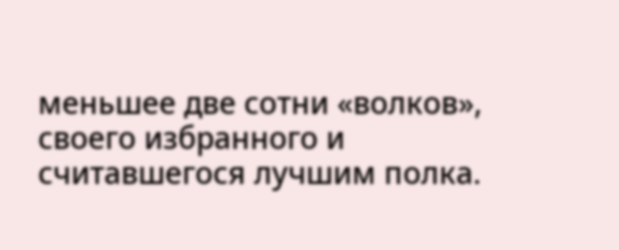меньшее две сотни «волков», своего избранного и считавшегося лучшим полка.